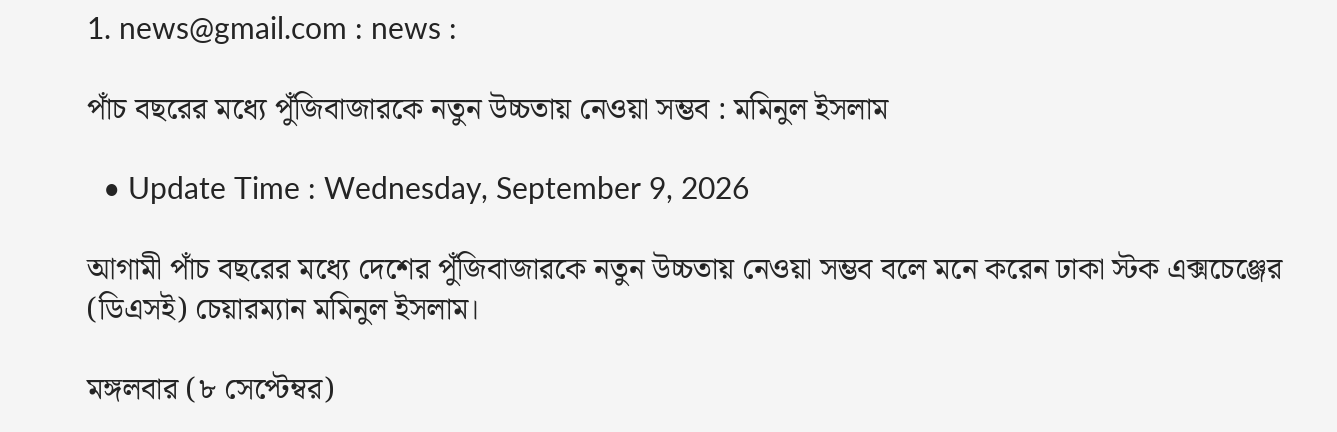1. news@gmail.com : news :

পাঁচ বছরের মধ্যে পুঁজিবাজারকে নতুন উচ্চতায় নেওয়া সম্ভব : মমিনুল ইসলাম

  • Update Time : Wednesday, September 9, 2026

আগামী পাঁচ বছরের মধ্যে দেশের পুঁজিবাজারকে নতুন উচ্চতায় নেওয়া সম্ভব বলে মনে করেন ঢাকা স্টক এক্সচেঞ্জের (ডিএসই) চেয়ারম্যান মমিনুল ইসলাম।

মঙ্গলবার (৮ সেপ্টেম্বর)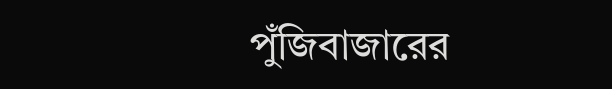পুঁজিবাজারের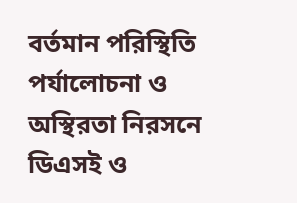বর্তমান পরিস্থিতি পর্যালোচনা ও অস্থিরতা নিরসনে ডিএসই ও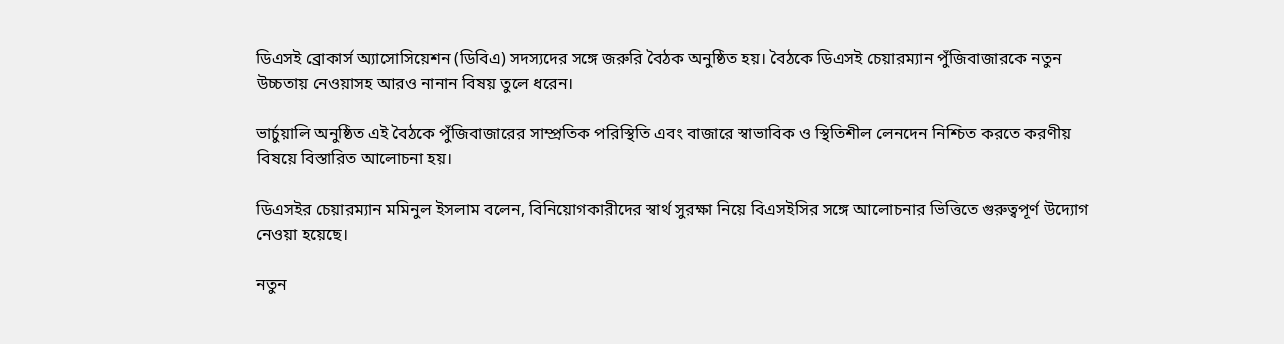ডিএসই ব্রোকার্স অ্যাসোসিয়েশন (ডিবিএ) সদস্যদের সঙ্গে জরুরি বৈঠক অনুষ্ঠিত হয়। বৈঠকে ডিএসই চেয়ারম্যান পুঁজিবাজারকে নতুন উচ্চতায় নেওয়াসহ আরও নানান বিষয় তুলে ধরেন।

ভার্চুয়ালি অনুষ্ঠিত এই বৈঠকে পুঁজিবাজারের সাম্প্রতিক পরিস্থিতি এবং বাজারে স্বাভাবিক ও স্থিতিশীল লেনদেন নিশ্চিত করতে করণীয় বিষয়ে বিস্তারিত আলোচনা হয়।

ডিএসইর চেয়ারম্যান মমিনুল ইসলাম বলেন, বিনিয়োগকারীদের স্বার্থ সুরক্ষা নিয়ে বিএসইসির সঙ্গে আলোচনার ভিত্তিতে গুরুত্বপূর্ণ উদ্যোগ নেওয়া হয়েছে।

নতুন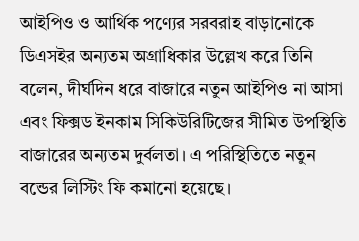আইপিও ও আর্থিক পণ্যের সরবরাহ বাড়ানোকে ডিএসইর অন্যতম অগ্রাধিকার উল্লেখ করে তিনি বলেন, দীর্ঘদিন ধরে বাজারে নতুন আইপিও না আসা এবং ফিক্সড ইনকাম সিকিউরিটিজের সীমিত উপস্থিতি বাজারের অন্যতম দুর্বলতা। এ পরিস্থিতিতে নতুন বন্ডের লিস্টিং ফি কমানো হয়েছে।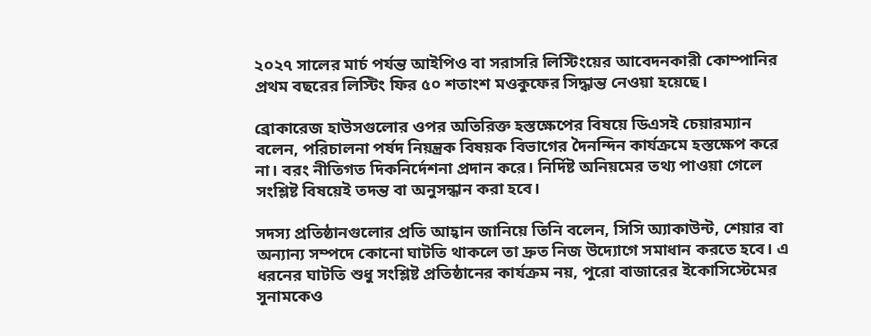২০২৭ সালের মার্চ পর্যন্ত আইপিও বা সরাসরি লিস্টিংয়ের আবেদনকারী কোম্পানির প্রথম বছরের লিস্টিং ফির ৫০ শতাংশ মওকুফের সিদ্ধান্ত নেওয়া হয়েছে।

ব্রোকারেজ হাউসগুলোর ওপর অতিরিক্ত হস্তক্ষেপের বিষয়ে ডিএসই চেয়ারম্যান বলেন, পরিচালনা পর্ষদ নিয়ন্ত্রক বিষয়ক বিভাগের দৈনন্দিন কার্যক্রমে হস্তক্ষেপ করে না। বরং নীতিগত দিকনির্দেশনা প্রদান করে। নির্দিষ্ট অনিয়মের তথ্য পাওয়া গেলে সংশ্লিষ্ট বিষয়েই তদন্ত বা অনুসন্ধান করা হবে।

সদস্য প্রতিষ্ঠানগুলোর প্রতি আহ্বান জানিয়ে তিনি বলেন, সিসি অ্যাকাউন্ট, শেয়ার বা অন্যান্য সম্পদে কোনো ঘাটতি থাকলে তা দ্রুত নিজ উদ্যোগে সমাধান করতে হবে। এ ধরনের ঘাটতি শুধু সংশ্লিষ্ট প্রতিষ্ঠানের কার্যক্রম নয়, পুরো বাজারের ইকোসিস্টেমের সুনামকেও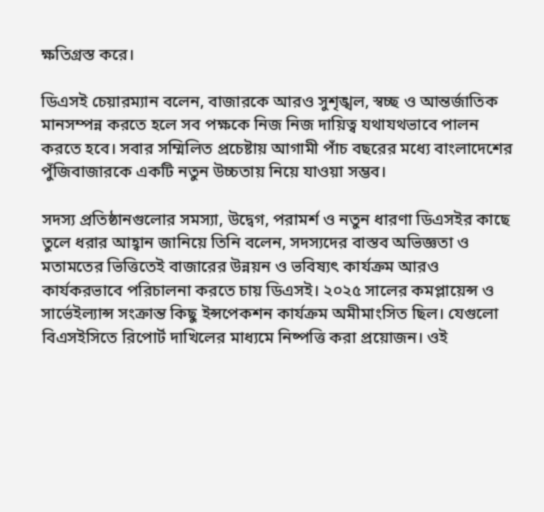ক্ষতিগ্রস্ত করে।

ডিএসই চেয়ারম্যান বলেন, বাজারকে আরও সুশৃঙ্খল, স্বচ্ছ ও আন্তর্জাতিক মানসম্পন্ন করতে হলে সব পক্ষকে নিজ নিজ দায়িত্ব যথাযথভাবে পালন করতে হবে। সবার সম্মিলিত প্রচেষ্টায় আগামী পাঁচ বছরের মধ্যে বাংলাদেশের পুঁজিবাজারকে একটি নতুন উচ্চতায় নিয়ে যাওয়া সম্ভব।

সদস্য প্রতিষ্ঠানগুলোর সমস্যা, উদ্বেগ, পরামর্শ ও নতুন ধারণা ডিএসইর কাছে তুলে ধরার আহ্বান জানিয়ে তিনি বলেন, সদস্যদের বাস্তব অভিজ্ঞতা ও মতামতের ভিত্তিতেই বাজারের উন্নয়ন ও ভবিষ্যৎ কার্যক্রম আরও কার্যকরভাবে পরিচালনা করতে চায় ডিএসই। ২০২৫ সালের কমপ্লায়েন্স ও সার্ভেইল্যান্স সংক্রান্ত কিছু ইন্সপেকশন কার্যক্রম অমীমাংসিত ছিল। যেগুলো বিএসইসিতে রিপোর্ট দাখিলের মাধ্যমে নিষ্পত্তি করা প্রয়োজন। ওই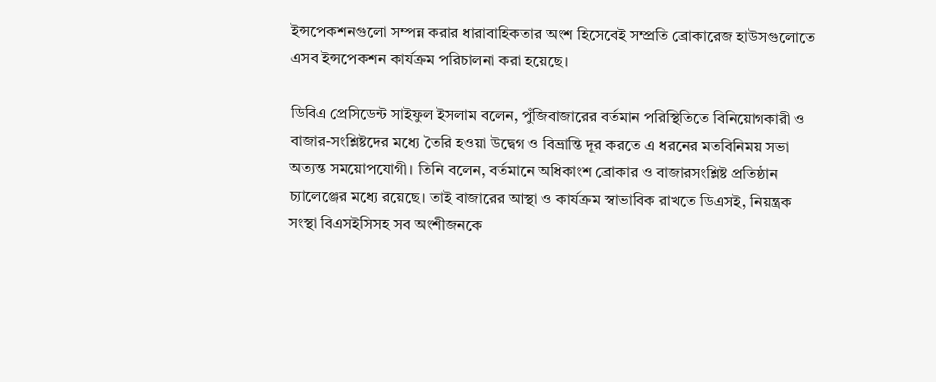ইন্সপেকশনগুলো সম্পন্ন করার ধারাবাহিকতার অংশ হিসেবেই সম্প্রতি ব্রোকারেজ হাউসগুলোতে এসব ইন্সপেকশন কার্যক্রম পরিচালনা করা হয়েছে।

ডিবিএ প্রেসিডেন্ট সাইফুল ইসলাম বলেন, পুঁজিবাজারের বর্তমান পরিস্থিতিতে বিনিয়োগকারী ও বাজার-সংশ্লিষ্টদের মধ্যে তৈরি হওয়া উদ্বেগ ও বিভ্রান্তি দূর করতে এ ধরনের মতবিনিময় সভা অত্যন্ত সময়োপযোগী। তিনি বলেন, বর্তমানে অধিকাংশ ব্রোকার ও বাজারসংশ্লিষ্ট প্রতিষ্ঠান চ্যালেঞ্জের মধ্যে রয়েছে। তাই বাজারের আস্থা ও কার্যক্রম স্বাভাবিক রাখতে ডিএসই, নিয়ন্ত্রক সংস্থা বিএসইসিসহ সব অংশীজনকে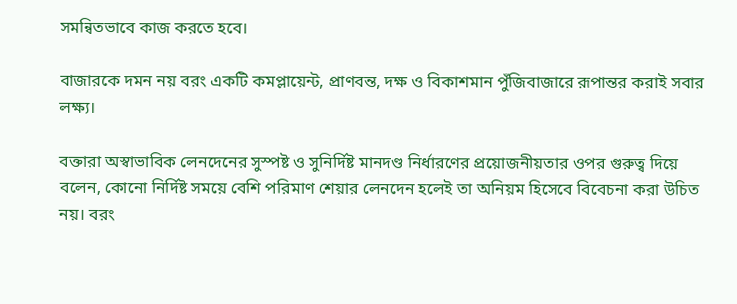সমন্বিতভাবে কাজ করতে হবে।

বাজারকে দমন নয় বরং একটি কমপ্লায়েন্ট, প্রাণবন্ত, দক্ষ ও বিকাশমান পুঁজিবাজারে রূপান্তর করাই সবার লক্ষ্য।

বক্তারা অস্বাভাবিক লেনদেনের সুস্পষ্ট ও সুনির্দিষ্ট মানদণ্ড নির্ধারণের প্রয়োজনীয়তার ওপর গুরুত্ব দিয়ে বলেন, কোনো নির্দিষ্ট সময়ে বেশি পরিমাণ শেয়ার লেনদেন হলেই তা অনিয়ম হিসেবে বিবেচনা করা উচিত নয়। বরং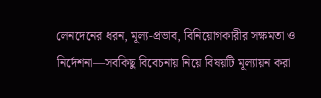লেনদেনের ধরন, মূল্য-প্রভাব, বিনিয়োগকারীর সক্ষমতা ও নির্দেশনা—সবকিছু বিবেচনায় নিয়ে বিষয়টি মূল্যায়ন করা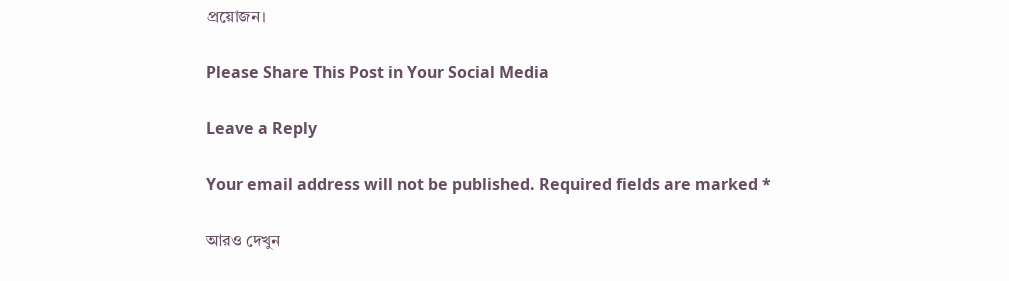প্রয়োজন।

Please Share This Post in Your Social Media

Leave a Reply

Your email address will not be published. Required fields are marked *

আরও দেখুন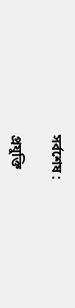সর্বশেষ :

প্রযুক্তি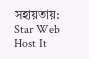সহায়তায়: Star Web Host It